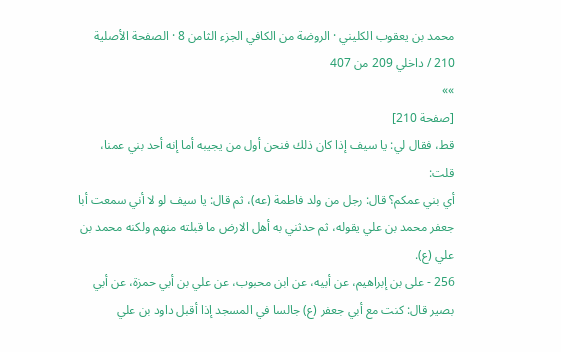محمد بن يعقوب الكليني · الروضة من الكافي الجزء الثامن 8 · الصفحة الأصلية 210 / داخلي 209 من 407
»»
[صفحة 210]
قط، فقال لي: يا سيف إذا كان ذلك فنحن أول من يجيبه أما إنه أحد بني عمنا، قلت:
أي بني عمكم؟ قال: رجل من ولد فاطمة (عه)، ثم قال: يا سيف لو لا أني سمعت أبا جعفر محمد بن علي يقوله، ثم حدثني به أهل الارض ما قبلته منهم ولكنه محمد بن علي (ع).
256 - على بن إبراهيم، عن أبيه، عن ابن محبوب، عن علي بن أبي حمزة، عن أبي بصير قال: كنت مع أبي جعفر (ع) جالسا في المسجد إذا أقبل داود بن علي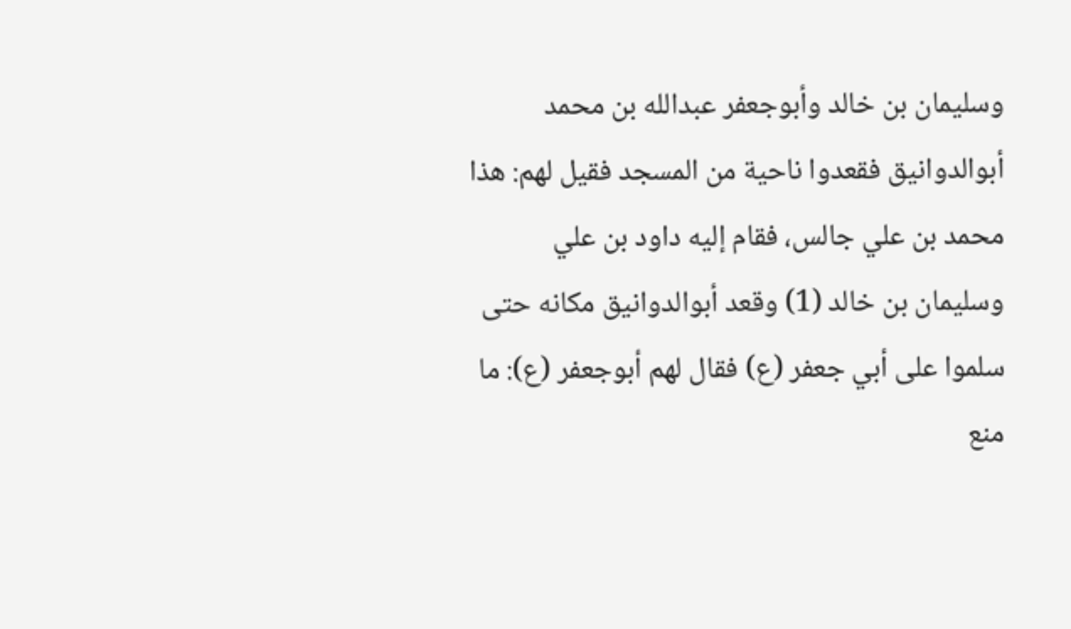وسليمان بن خالد وأبوجعفر عبدالله بن محمد أبوالدوانيق فقعدوا ناحية من المسجد فقيل لهم: هذا محمد بن علي جالس، فقام إليه داود بن علي وسليمان بن خالد (1) وقعد أبوالدوانيق مكانه حتى سلموا على أبي جعفر (ع) فقال لهم أبوجعفر (ع): ما منع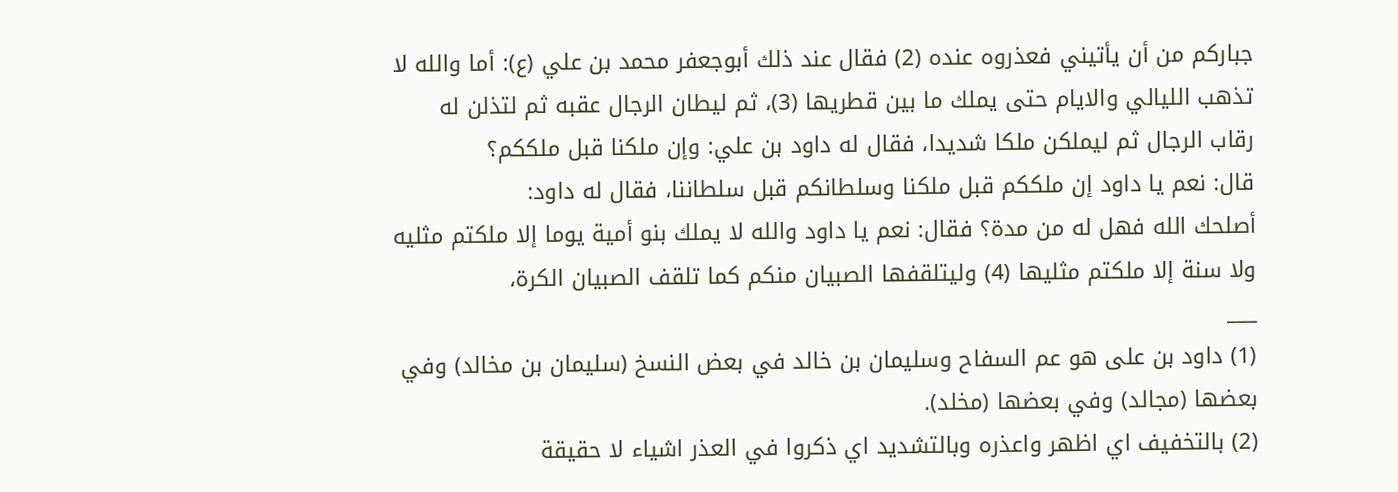جباركم من أن يأتيني فعذروه عنده (2) فقال عند ذلك أبوجعفر محمد بن علي (ع): أما والله لا تذهب الليالي والايام حتى يملك ما بين قطريها (3)، ثم ليطان الرجال عقبه ثم لتذلن له رقاب الرجال ثم ليملكن ملكا شديدا، فقال له داود بن علي: وإن ملكنا قبل ملككم؟
قال: نعم يا داود إن ملككم قبل ملكنا وسلطانكم قبل سلطاننا، فقال له داود:
أصلحك الله فهل له من مدة؟ فقال: نعم يا داود والله لا يملك بنو أمية يوما إلا ملكتم مثليه ولا سنة إلا ملكتم مثليها (4) وليتلقفها الصبيان منكم كما تلقف الصبيان الكرة،
___
(1) داود بن على هو عم السفاح وسليمان بن خالد في بعض النسخ (سليمان بن مخالد) وفي بعضها (مجالد) وفي بعضها (مخلد).
(2) بالتخفيف اي اظهر واعذره وبالتشديد اي ذكروا في العذر اشياء لا حقيقة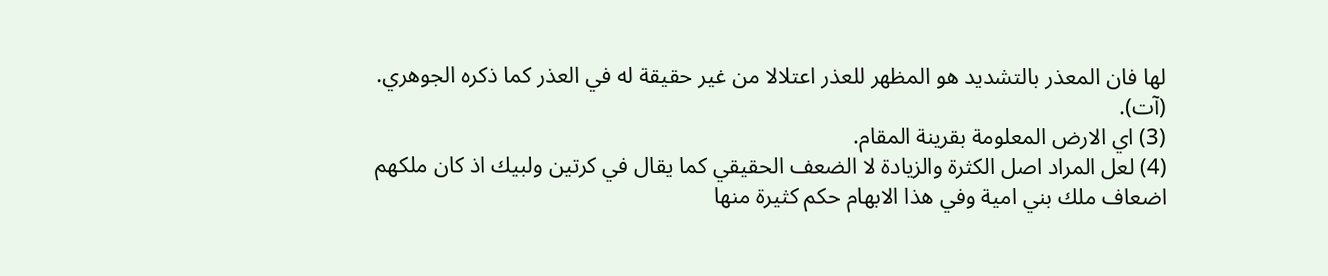لها فان المعذر بالتشديد هو المظهر للعذر اعتلالا من غير حقيقة له في العذر كما ذكره الجوهري. (آت).
(3) اي الارض المعلومة بقرينة المقام.
(4) لعل المراد اصل الكثرة والزيادة لا الضعف الحقيقي كما يقال في كرتين ولبيك اذ كان ملكهم اضعاف ملك بني امية وفي هذا الابهام حكم كثيرة منها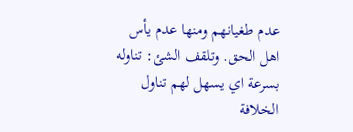عدم طغيانهم ومنها عدم يأس اهل الحق. وتلقف الشئ: تناوله بسرعة اي يسهل لهم تناول الخلافة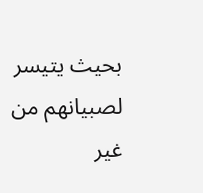بحيث يتيسر لصبيانهم من غير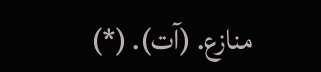منازع. (آت). (*)